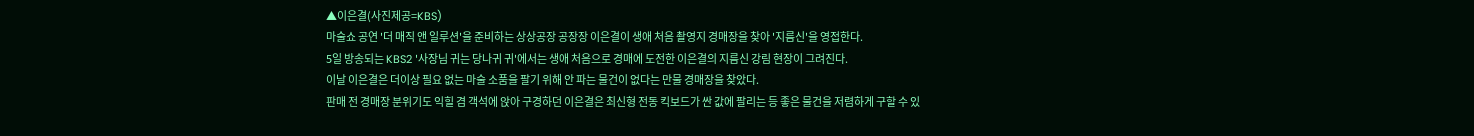▲이은결(사진제공=KBS)
마술쇼 공연 '더 매직 앤 일루션'을 준비하는 상상공장 공장장 이은결이 생애 처음 촬영지 경매장을 찾아 '지름신'을 영접한다.
5일 방송되는 KBS2 '사장님 귀는 당나귀 귀'에서는 생애 처음으로 경매에 도전한 이은결의 지름신 강림 현장이 그려진다.
이날 이은결은 더이상 필요 없는 마술 소품을 팔기 위해 안 파는 물건이 없다는 만물 경매장을 찾았다.
판매 전 경매장 분위기도 익힐 겸 객석에 앉아 구경하던 이은결은 최신형 전동 킥보드가 싼 값에 팔리는 등 좋은 물건을 저렴하게 구할 수 있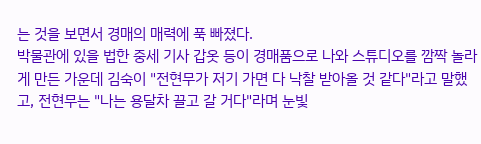는 것을 보면서 경매의 매력에 푹 빠졌다.
박물관에 있을 법한 중세 기사 갑옷 등이 경매품으로 나와 스튜디오를 깜짝 놀라게 만든 가운데 김숙이 "전현무가 저기 가면 다 낙찰 받아올 것 같다"라고 말했고, 전현무는 "나는 용달차 끌고 갈 거다"라며 눈빛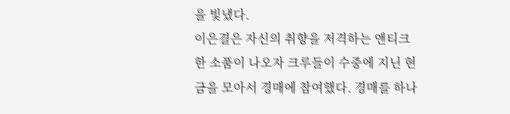을 빛냈다.
이은결은 자신의 취향을 저격하는 앤티크한 소품이 나오자 크루들이 수중에 지닌 현금을 모아서 경매에 참여했다. 경매를 하나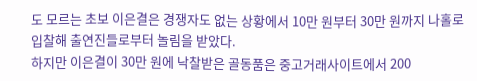도 모르는 초보 이은결은 경쟁자도 없는 상황에서 10만 원부터 30만 원까지 나홀로 입찰해 출연진들로부터 놀림을 받았다.
하지만 이은결이 30만 원에 낙찰받은 골동품은 중고거래사이트에서 200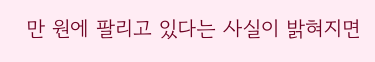만 원에 팔리고 있다는 사실이 밝혀지면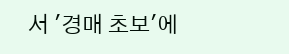서 '경매 초보'에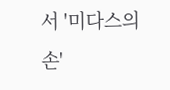서 '미다스의 손'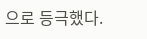으로 등극했다.